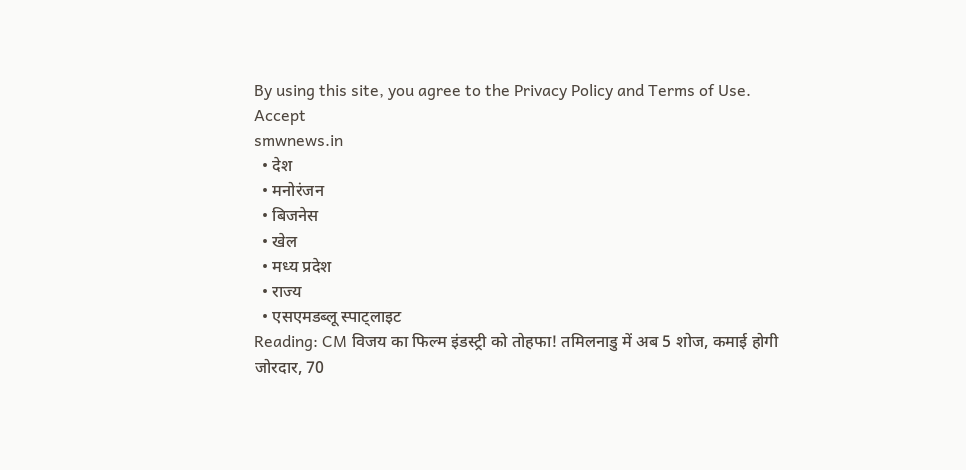By using this site, you agree to the Privacy Policy and Terms of Use.
Accept
smwnews.in
  • देश
  • मनोरंजन
  • बिजनेस
  • खेल
  • मध्य प्रदेश
  • राज्य
  • एसएमडब्लू स्पाट्लाइट
Reading: CM विजय का फिल्म इंडस्ट्री को तोहफा! तमिलनाडु में अब 5 शोज, कमाई होगी जोरदार, 70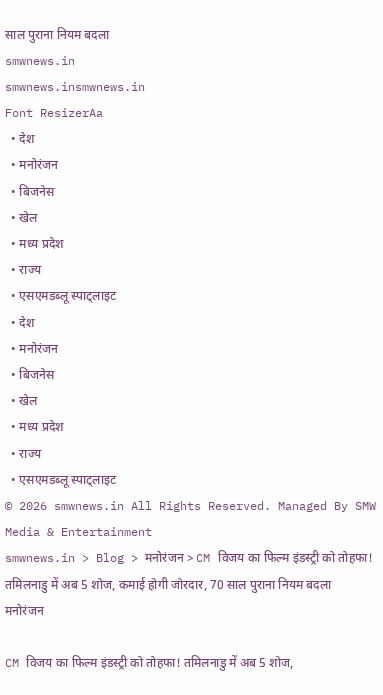साल पुराना नियम बदला
smwnews.in
smwnews.insmwnews.in
Font ResizerAa
  • देश
  • मनोरंजन
  • बिजनेस
  • खेल
  • मध्य प्रदेश
  • राज्य
  • एसएमडब्लू स्पाट्लाइट
  • देश
  • मनोरंजन
  • बिजनेस
  • खेल
  • मध्य प्रदेश
  • राज्य
  • एसएमडब्लू स्पाट्लाइट
© 2026 smwnews.in All Rights Reserved. Managed By SMW Media & Entertainment
smwnews.in > Blog > मनोरंजन > CM विजय का फिल्म इंडस्ट्री को तोहफा! तमिलनाडु में अब 5 शोज, कमाई होगी जोरदार, 70 साल पुराना नियम बदला
मनोरंजन

CM विजय का फिल्म इंडस्ट्री को तोहफा! तमिलनाडु में अब 5 शोज,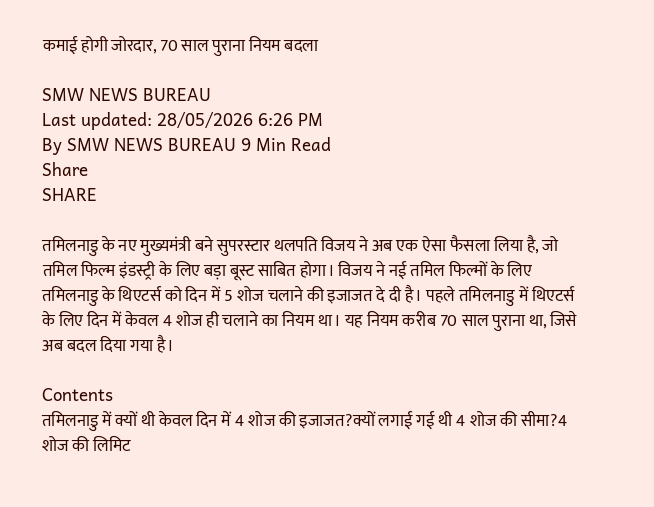कमाई होगी जोरदार, 70 साल पुराना नियम बदला

SMW NEWS BUREAU
Last updated: 28/05/2026 6:26 PM
By SMW NEWS BUREAU 9 Min Read
Share
SHARE

तमिलनाडु के नए मुख्यमंत्री बने सुपरस्टार थलपति विजय ने अब एक ऐसा फैसला लिया है, जो तमिल फिल्म इंडस्ट्री के लिए बड़ा बूस्ट साबित होगा। विजय ने नई तमिल फिल्मों के लिए तमिलनाडु के थिएटर्स को दिन में 5 शोज चलाने की इजाजत दे दी है। पहले तमिलनाडु में थिएटर्स के लिए दिन में केवल 4 शोज ही चलाने का नियम था। यह नियम करीब 70 साल पुराना था, जिसे अब बदल दिया गया है।

Contents
तमिलनाडु में क्यों थी केवल दिन में 4 शोज की इजाजत?क्यों लगाई गई थी 4 शोज की सीमा?4 शोज की लिमिट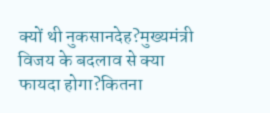क्यों थी नुकसानदेह?मुख्यमंत्री विजय के बदलाव से क्या फायदा होगा?कितना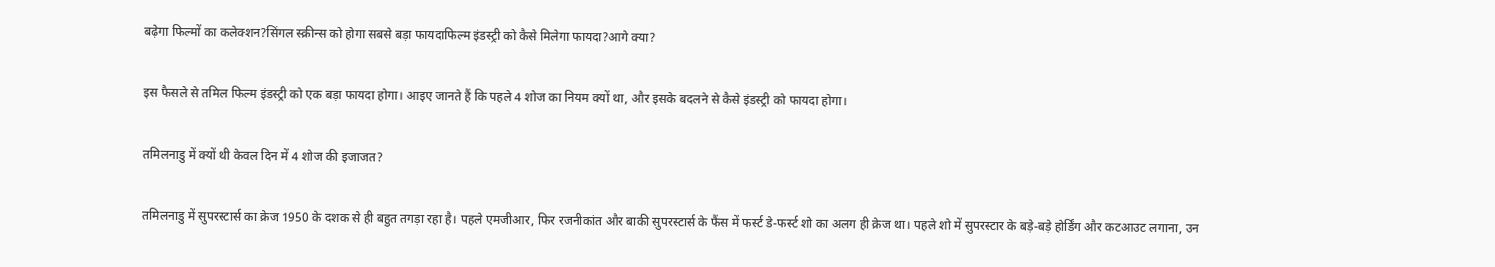बढ़ेगा फिल्मों का कलेक्शन?सिंगल स्क्रीन्स को होगा सबसे बड़ा फायदाफिल्म इंडस्ट्री को कैसे मिलेगा फायदा?आगे क्या?

इस फैसले से तमिल फिल्म इंडस्ट्री को एक बड़ा फायदा होगा। आइए जानते हैं कि पहले 4 शोज का नियम क्यों था, और इसके बदलने से कैसे इंडस्ट्री को फायदा होगा।

तमिलनाडु में क्यों थी केवल दिन में 4 शोज की इजाजत?

तमिलनाडु में सुपरस्टार्स का क्रेज 1950 के दशक से ही बहुत तगड़ा रहा है। पहले एमजीआर, फिर रजनीकांत और बाकी सुपरस्टार्स के फैंस में फर्स्ट डे-फर्स्ट शो का अलग ही क्रेज था। पहले शो में सुपरस्टार के बड़े-बड़े होर्डिंग और कटआउट लगाना, उन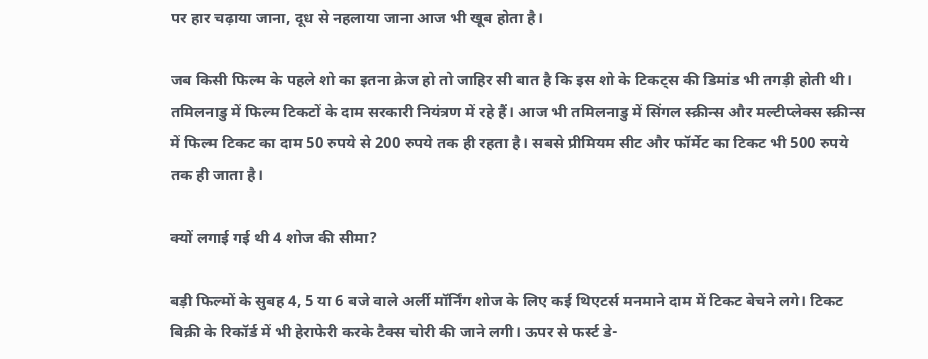पर हार चढ़ाया जाना, दूध से नहलाया जाना आज भी खूब होता है।

जब किसी फिल्म के पहले शो का इतना क्रेज हो तो जाहिर सी बात है कि इस शो के टिकट्स की डिमांड भी तगड़ी होती थी। तमिलनाडु में फिल्म टिकटों के दाम सरकारी नियंत्रण में रहे हैं। आज भी तमिलनाडु में सिंगल स्क्रीन्स और मल्टीप्लेक्स स्क्रीन्स में फिल्म टिकट का दाम 50 रुपये से 200 रुपये तक ही रहता है। सबसे प्रीमियम सीट और फॉर्मेट का टिकट भी 500 रुपये तक ही जाता है।

क्यों लगाई गई थी 4 शोज की सीमा?

बड़ी फिल्मों के सुबह 4, 5 या 6 बजे वाले अर्ली मॉर्निंग शोज के लिए कई थिएटर्स मनमाने दाम में टिकट बेचने लगे। टिकट बिक्री के रिकॉर्ड में भी हेराफेरी करके टैक्स चोरी की जाने लगी। ऊपर से फर्स्ट डे-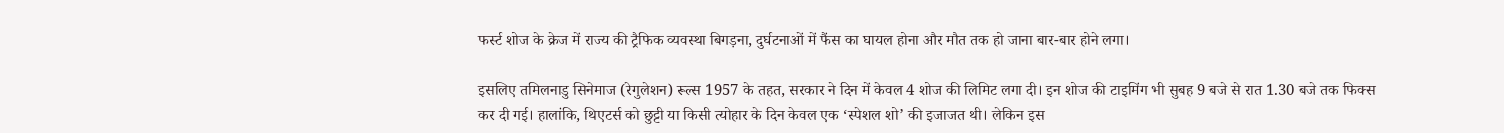फर्स्ट शोज के क्रेज में राज्य की ट्रैफिक व्यवस्था बिगड़ना, दुर्घटनाओं में फैंस का घायल होना और मौत तक हो जाना बार-बार होने लगा।

इसलिए तमिलनाडु सिनेमाज (रेगुलेशन) रूल्स 1957 के तहत, सरकार ने दिन में केवल 4 शोज की लिमिट लगा दी। इन शोज की टाइमिंग भी सुबह 9 बजे से रात 1.30 बजे तक फिक्स कर दी गई। हालांकि, थिएटर्स को छुट्टी या किसी त्योहार के दिन केवल एक ‘स्पेशल शो’ की इजाजत थी। लेकिन इस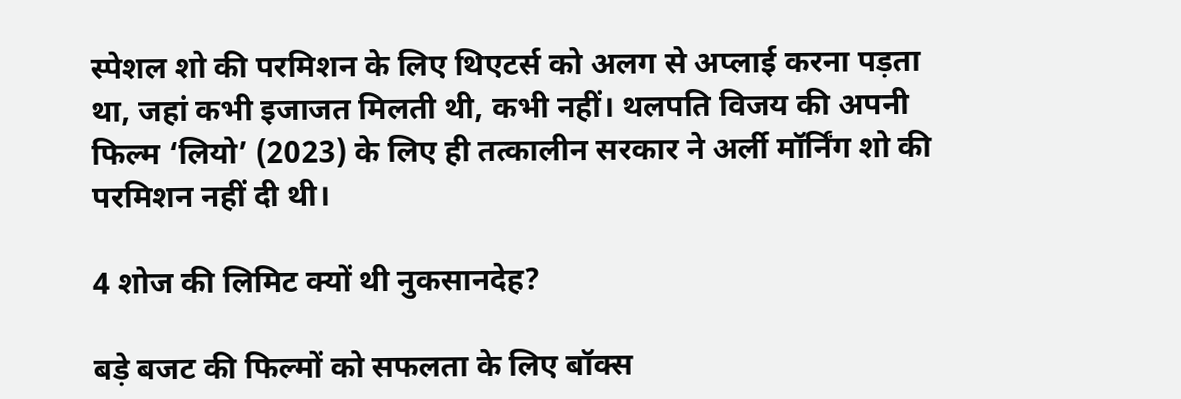स्पेशल शो की परमिशन के लिए थिएटर्स को अलग से अप्लाई करना पड़ता था, जहां कभी इजाजत मिलती थी, कभी नहीं। थलपति विजय की अपनी फिल्म ‘लियो’ (2023) के लिए ही तत्कालीन सरकार ने अर्ली मॉर्निंग शो की परमिशन नहीं दी थी।

4 शोज की लिमिट क्यों थी नुकसानदेह?

बड़े बजट की फिल्मों को सफलता के लिए बॉक्स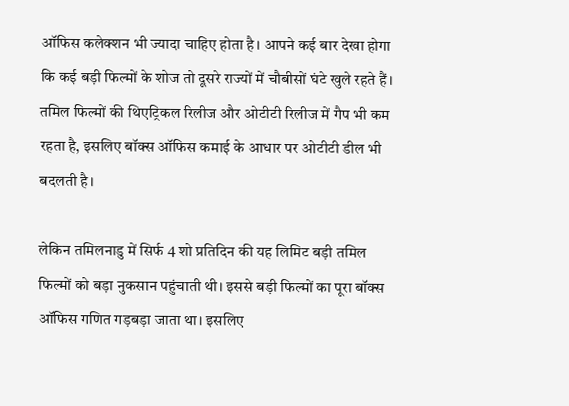ऑफिस कलेक्शन भी ज्यादा चाहिए होता है। आपने कई बार देखा होगा कि कई बड़ी फिल्मों के शोज तो दूसरे राज्यों में चौबीसों घंटे खुले रहते हैं। तमिल फिल्मों की थिएट्रिकल रिलीज और ओटीटी रिलीज में गैप भी कम रहता है, इसलिए बॉक्स ऑफिस कमाई के आधार पर ओटीटी डील भी बदलती है।

लेकिन तमिलनाडु में सिर्फ 4 शो प्रतिदिन की यह लिमिट बड़ी तमिल फिल्मों को बड़ा नुकसान पहुंचाती थी। इससे बड़ी फिल्मों का पूरा बॉक्स ऑफिस गणित गड़बड़ा जाता था। इसलिए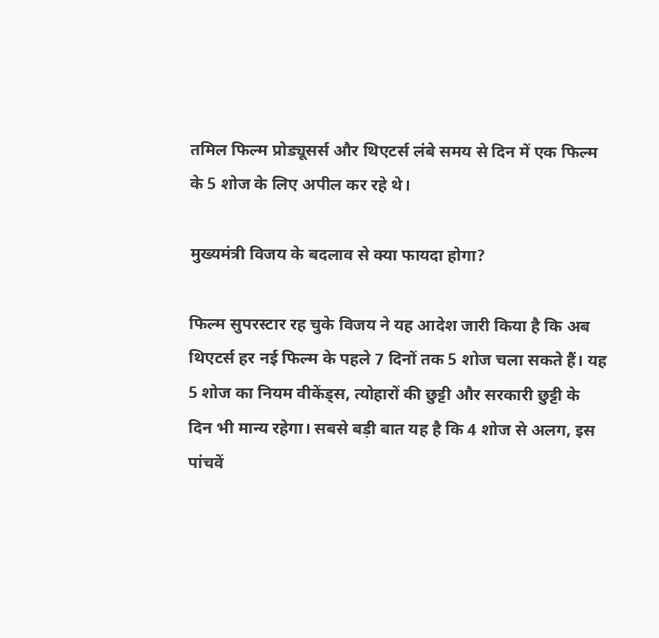तमिल फिल्म प्रोड्यूसर्स और थिएटर्स लंबे समय से दिन में एक फिल्म के 5 शोज के लिए अपील कर रहे थे।

मुख्यमंत्री विजय के बदलाव से क्या फायदा होगा?

फिल्म सुपरस्टार रह चुके विजय ने यह आदेश जारी किया है कि अब थिएटर्स हर नई फिल्म के पहले 7 दिनों तक 5 शोज चला सकते हैं। यह 5 शोज का नियम वीकेंड्स, त्योहारों की छुट्टी और सरकारी छुट्टी के दिन भी मान्य रहेगा। सबसे बड़ी बात यह है कि 4 शोज से अलग, इस पांचवें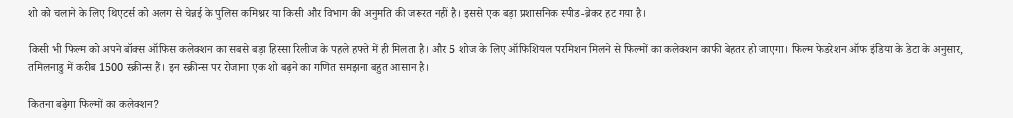शो को चलाने के लिए थिएटर्स को अलग से चेन्नई के पुलिस कमिश्नर या किसी और विभाग की अनुमति की जरूरत नहीं है। इससे एक बड़ा प्रशासनिक स्पीड-ब्रेकर हट गया है।

किसी भी फिल्म को अपने बॉक्स ऑफिस कलेक्शन का सबसे बड़ा हिस्सा रिलीज के पहले हफ्ते में ही मिलता है। और 5 शोज के लिए ऑफिशियल परमिशन मिलने से फिल्मों का कलेक्शन काफी बेहतर हो जाएगा। फिल्म फेडरेशन ऑफ इंडिया के डेटा के अनुसार, तमिलनाडु में करीब 1500 स्क्रीन्स हैं। इन स्क्रीन्स पर रोजाना एक शो बढ़ने का गणित समझना बहुत आसान है।

कितना बढ़ेगा फिल्मों का कलेक्शन?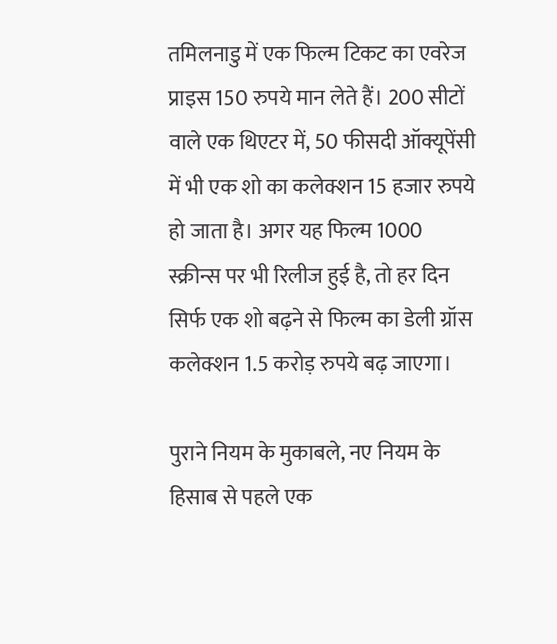तमिलनाडु में एक फिल्म टिकट का एवरेज प्राइस 150 रुपये मान लेते हैं। 200 सीटों वाले एक थिएटर में, 50 फीसदी ऑक्यूपेंसी में भी एक शो का कलेक्शन 15 हजार रुपये हो जाता है। अगर यह फिल्म 1000 स्क्रीन्स पर भी रिलीज हुई है, तो हर दिन सिर्फ एक शो बढ़ने से फिल्म का डेली ग्रॉस कलेक्शन 1.5 करोड़ रुपये बढ़ जाएगा।

पुराने नियम के मुकाबले, नए नियम के हिसाब से पहले एक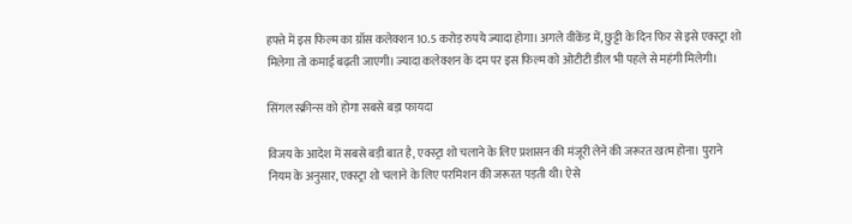हफ्ते में इस फिल्म का ग्रॉस कलेक्शन 10.5 करोड़ रुपये ज्यादा होगा। अगले वीकेंड में, छुट्टी के दिन फिर से इसे एक्स्ट्रा शो मिलेगा तो कमाई बढ़ती जाएगी। ज्यादा कलेक्शन के दम पर इस फिल्म को ओटीटी डील भी पहले से महंगी मिलेगी।

सिंगल स्क्रीन्स को होगा सबसे बड़ा फायदा

विजय के आदेश में सबसे बड़ी बात है, एक्स्ट्रा शो चलाने के लिए प्रशासन की मंजूरी लेने की जरूरत खत्म होना। पुराने नियम के अनुसार, एक्स्ट्रा शो चलाने के लिए परमिशन की जरूरत पड़ती थी। ऐसे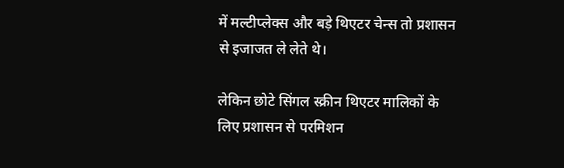में मल्टीप्लेक्स और बड़े थिएटर चेन्स तो प्रशासन से इजाजत ले लेते थे।

लेकिन छोटे सिंगल स्क्रीन थिएटर मालिकों के लिए प्रशासन से परमिशन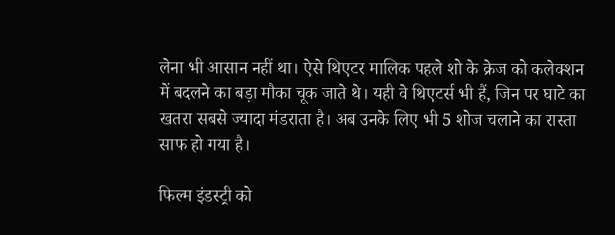लेना भी आसान नहीं था। ऐसे थिएटर मालिक पहले शो के क्रेज को कलेक्शन में बदलने का बड़ा मौका चूक जाते थे। यही वे थिएटर्स भी हैं, जिन पर घाटे का खतरा सबसे ज्यादा मंडराता है। अब उनके लिए भी 5 शोज चलाने का रास्ता साफ हो गया है।

फिल्म इंडस्ट्री को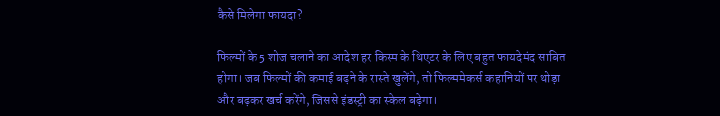कैसे मिलेगा फायदा?

फिल्मों के 5 शोज चलाने का आदेश हर किस्म के थिएटर के लिए बहुत फायदेमंद साबित होगा। जब फिल्मों की कमाई बढ़ने के रास्ते खुलेंगे, तो फिल्ममेकर्स कहानियों पर थोड़ा और बढ़कर खर्च करेंगे, जिससे इंडस्ट्री का स्केल बढ़ेगा।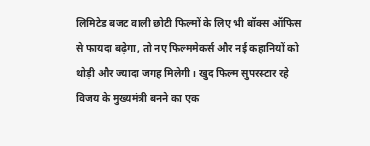लिमिटेड बजट वाली छोटी फिल्मों के लिए भी बॉक्स ऑफिस से फायदा बढ़ेगा, तो नए फिल्ममेकर्स और नई कहानियों को थोड़ी और ज्यादा जगह मिलेगी। खुद फिल्म सुपरस्टार रहे विजय के मुख्यमंत्री बनने का एक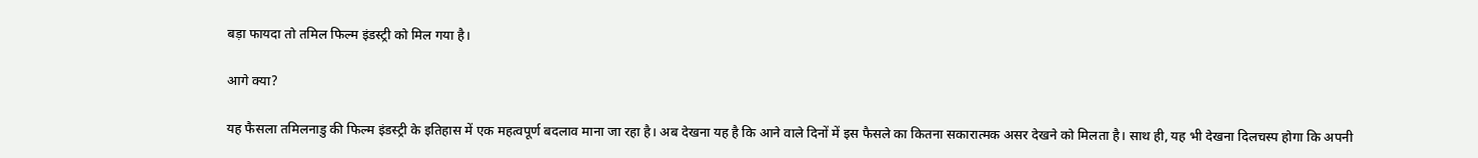बड़ा फायदा तो तमिल फिल्म इंडस्ट्री को मिल गया है।

आगे क्या?

यह फैसला तमिलनाडु की फिल्म इंडस्ट्री के इतिहास में एक महत्वपूर्ण बदलाव माना जा रहा है। अब देखना यह है कि आने वाले दिनों में इस फैसले का कितना सकारात्मक असर देखने को मिलता है। साथ ही, यह भी देखना दिलचस्प होगा कि अपनी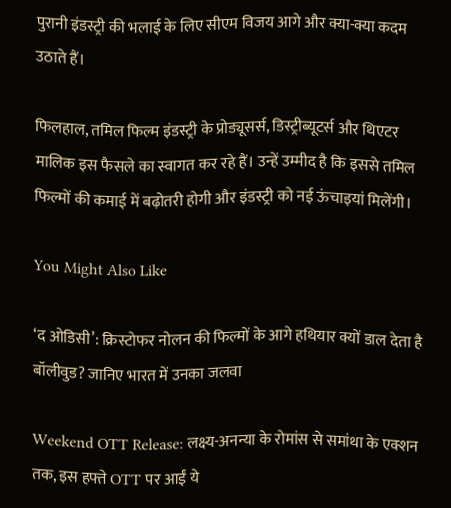पुरानी इंडस्ट्री की भलाई के लिए सीएम विजय आगे और क्या-क्या कदम उठाते हैं।

फिलहाल, तमिल फिल्म इंडस्ट्री के प्रोड्यूसर्स, डिस्ट्रीब्यूटर्स और थिएटर मालिक इस फैसले का स्वागत कर रहे हैं। उन्हें उम्मीद है कि इससे तमिल फिल्मों की कमाई में बढ़ोतरी होगी और इंडस्ट्री को नई ऊंचाइयां मिलेंगी।

You Might Also Like

‘द ओडिसी’: क्रिस्टोफर नोलन की फिल्मों के आगे हथियार क्यों डाल देता है बॉलीवुड? जानिए भारत में उनका जलवा

Weekend OTT Release: लक्ष्य-अनन्या के रोमांस से समांथा के एक्शन तक, इस हफ्ते OTT पर आईं ये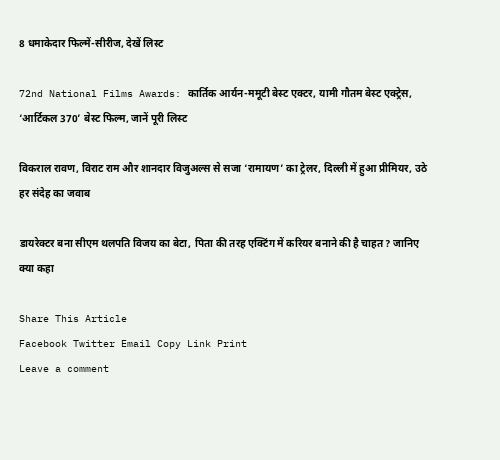8 धमाकेदार फिल्में-सीरीज, देखें लिस्ट

72nd National Films Awards: कार्तिक आर्यन-ममूटी बेस्ट एक्टर, यामी गौतम बेस्ट एक्ट्रेस, ‘आर्टिकल 370’ बेस्ट फिल्म, जानें पूरी लिस्ट

विकराल रावण, विराट राम और शानदार विजुअल्स से सजा ‘रामायण’ का ट्रेलर, दिल्ली में हुआ प्रीमियर, उठे हर संदेह का जवाब

डायरेक्टर बना सीएम थलपति विजय का बेटा, पिता की तरह एक्टिंग में करियर बनाने की है चाहत? जानिए क्या कहा

Share This Article
Facebook Twitter Email Copy Link Print
Leave a comment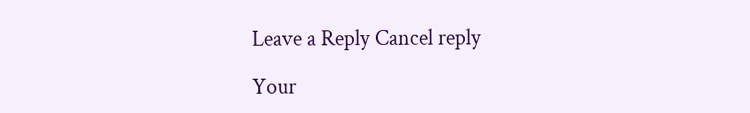Leave a Reply Cancel reply

Your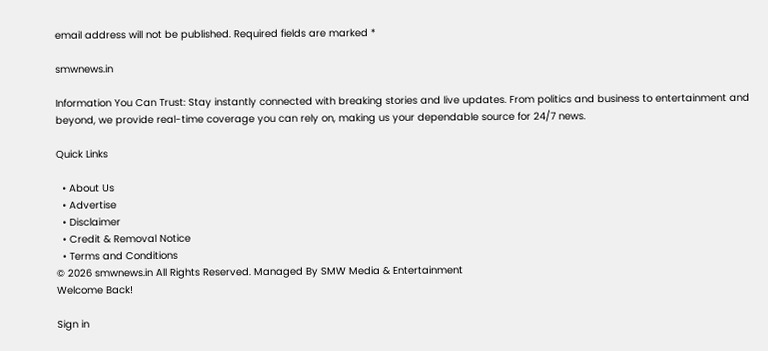email address will not be published. Required fields are marked *

smwnews.in

Information You Can Trust: Stay instantly connected with breaking stories and live updates. From politics and business to entertainment and beyond, we provide real-time coverage you can rely on, making us your dependable source for 24/7 news.

Quick Links

  • About Us
  • Advertise
  • Disclaimer
  • Credit & Removal Notice
  • Terms and Conditions
© 2026 smwnews.in All Rights Reserved. Managed By SMW Media & Entertainment
Welcome Back!

Sign in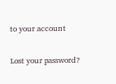to your account

Lost your password?